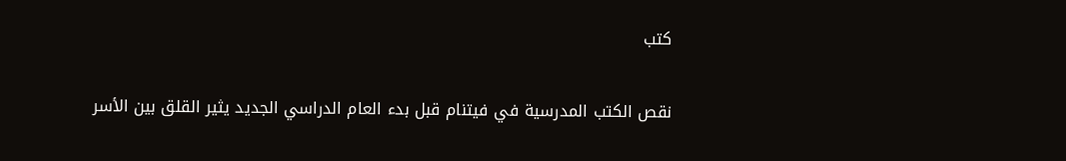كتب

نقص الكتب المدرسية في فيتنام قبل بدء العام الدراسي الجديد يثير القلق بين الأسر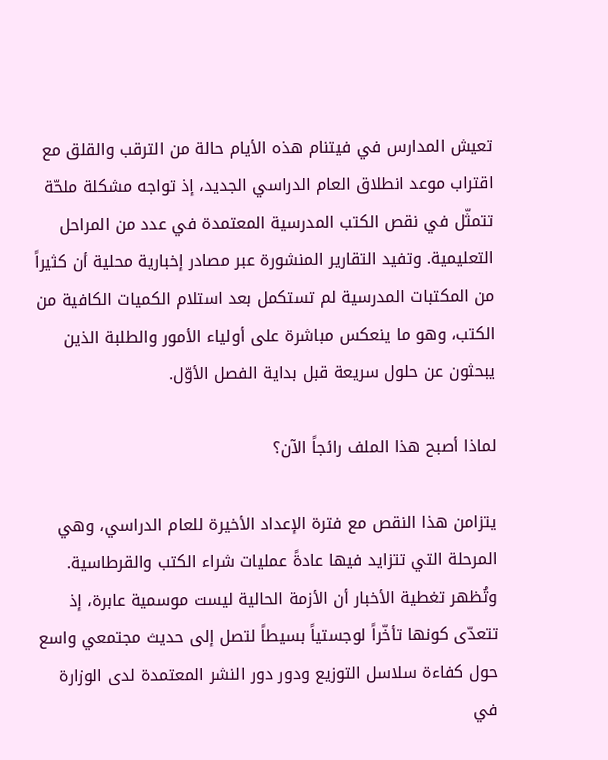تعيش المدارس في فيتنام هذه الأيام حالة من الترقب والقلق مع اقتراب موعد انطلاق العام الدراسي الجديد، إذ تواجه مشكلة ملحّة تتمثّل في نقص الكتب المدرسية المعتمدة في عدد من المراحل التعليمية. وتفيد التقارير المنشورة عبر مصادر إخبارية محلية أن كثيراً من المكتبات المدرسية لم تستكمل بعد استلام الكميات الكافية من الكتب، وهو ما ينعكس مباشرة على أولياء الأمور والطلبة الذين يبحثون عن حلول سريعة قبل بداية الفصل الأوّل.

لماذا أصبح هذا الملف رائجاً الآن؟

يتزامن هذا النقص مع فترة الإعداد الأخيرة للعام الدراسي، وهي المرحلة التي تتزايد فيها عادةً عمليات شراء الكتب والقرطاسية. وتُظهر تغطية الأخبار أن الأزمة الحالية ليست موسمية عابرة، إذ تتعدّى كونها تأخّراً لوجستياً بسيطاً لتصل إلى حديث مجتمعي واسع حول كفاءة سلاسل التوزيع ودور دور النشر المعتمدة لدى الوزارة في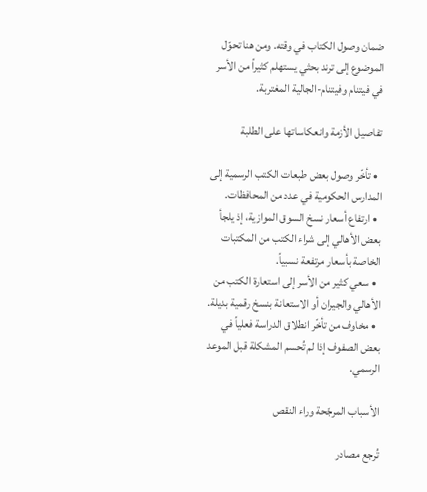ضمان وصول الكتاب في وقته. ومن هنا تحوّل الموضوع إلى ترند بحثي يستهلم كثيراً من الأسر في فيتنام وفيتنام-الجالية المغتربة.

تفاصيل الأزمة وانعكاساتها على الطلبة

  • تأخّر وصول بعض طبعات الكتب الرسمية إلى المدارس الحكومية في عدد من المحافظات.
  • ارتفاع أسعار نسخ السوق الموازية، إذ يلجأ بعض الأهالي إلى شراء الكتب من المكتبات الخاصة بأسعار مرتفعة نسبياً.
  • سعي كثير من الأسر إلى استعارة الكتب من الأهالي والجيران أو الاستعانة بنسخ رقمية بديلة.
  • مخاوف من تأخّر انطلاق الدراسة فعلياً في بعض الصفوف إذا لم تُحسم المشكلة قبل الموعد الرسمي.

الأسباب المرجّحة وراء النقص

تُرجع مصادر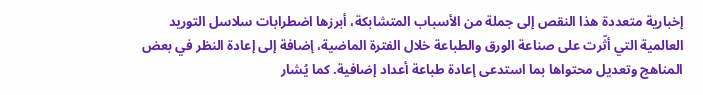إخبارية متعددة هذا النقص إلى جملة من الأسباب المتشابكة، أبرزها اضطرابات سلاسل التوريد العالمية التي أثّرت على صناعة الورق والطباعة خلال الفترة الماضية، إضافة إلى إعادة النظر في بعض المناهج وتعديل محتواها بما استدعى إعادة طباعة أعداد إضافية. كما يُشار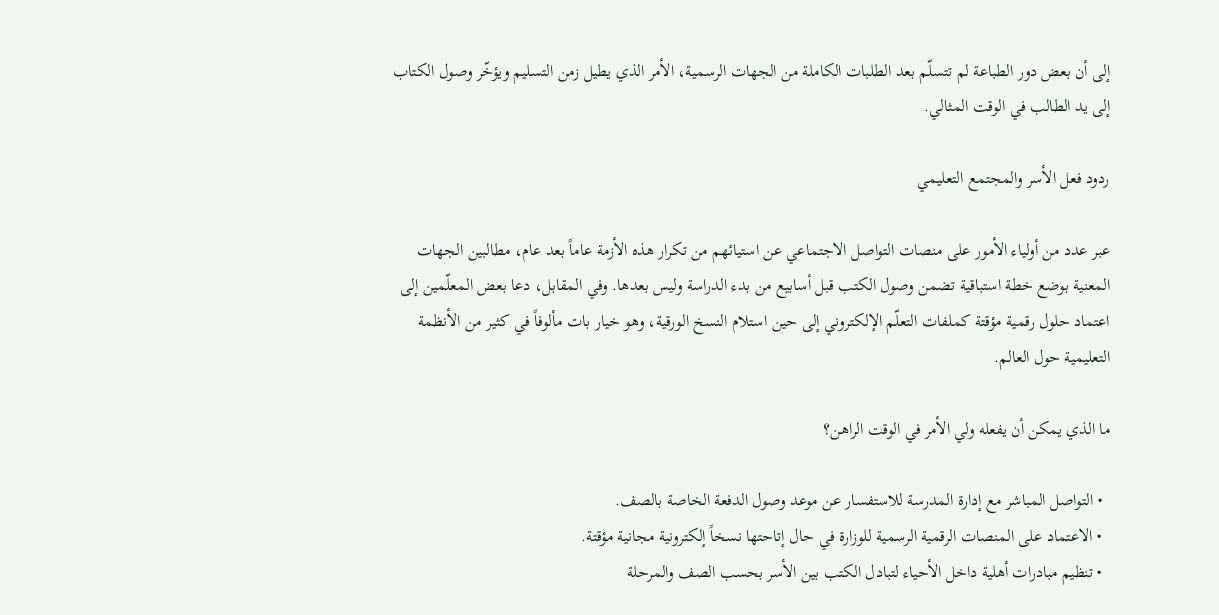إلى أن بعض دور الطباعة لم تتسلّم بعد الطلبات الكاملة من الجهات الرسمية، الأمر الذي يطيل زمن التسليم ويؤخّر وصول الكتاب إلى يد الطالب في الوقت المثالي.

ردود فعل الأسر والمجتمع التعليمي

عبر عدد من أولياء الأمور على منصات التواصل الاجتماعي عن استيائهم من تكرار هذه الأزمة عاماً بعد عام، مطالبين الجهات المعنية بوضع خطة استباقية تضمن وصول الكتب قبل أسابيع من بدء الدراسة وليس بعدها. وفي المقابل، دعا بعض المعلّمين إلى اعتماد حلول رقمية مؤقتة كملفات التعلّم الإلكتروني إلى حين استلام النسخ الورقية، وهو خيار بات مألوفاً في كثير من الأنظمة التعليمية حول العالم.

ما الذي يمكن أن يفعله ولي الأمر في الوقت الراهن؟

  • التواصل المباشر مع إدارة المدرسة للاستفسار عن موعد وصول الدفعة الخاصة بالصف.
  • الاعتماد على المنصات الرقمية الرسمية للوزارة في حال إتاحتها نسخاً إلكترونية مجانية مؤقتة.
  • تنظيم مبادرات أهلية داخل الأحياء لتبادل الكتب بين الأسر بحسب الصف والمرحلة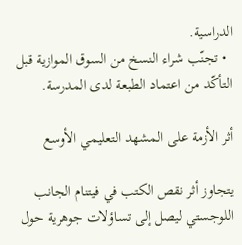الدراسية.
  • تجنّب شراء النسخ من السوق الموازية قبل التأكّد من اعتماد الطبعة لدى المدرسة.

أثر الأزمة على المشهد التعليمي الأوسع

يتجاوز أثر نقص الكتب في فيتنام الجانب اللوجستي ليصل إلى تساؤلات جوهرية حول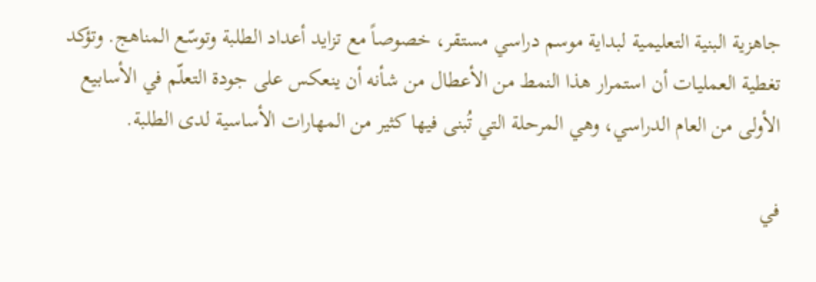جاهزية البنية التعليمية لبداية موسم دراسي مستقر، خصوصاً مع تزايد أعداد الطلبة وتوسّع المناهج. وتؤكد تغطية العمليات أن استمرار هذا النمط من الأعطال من شأنه أن ينعكس على جودة التعلّم في الأسابيع الأولى من العام الدراسي، وهي المرحلة التي تُبنى فيها كثير من المهارات الأساسية لدى الطلبة.

في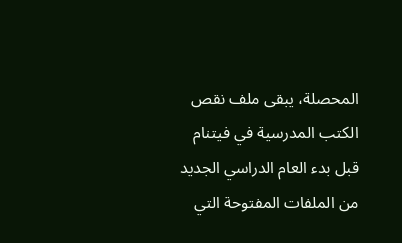المحصلة، يبقى ملف نقص الكتب المدرسية في فيتنام قبل بدء العام الدراسي الجديد من الملفات المفتوحة التي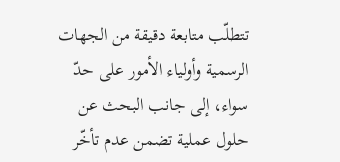تتطلّب متابعة دقيقة من الجهات الرسمية وأولياء الأمور على حدّ سواء، إلى جانب البحث عن حلول عملية تضمن عدم تأخّر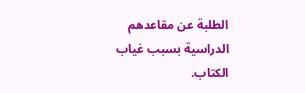الطلبة عن مقاعدهم الدراسية بسبب غياب الكتاب.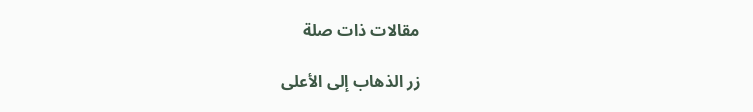مقالات ذات صلة

زر الذهاب إلى الأعلى